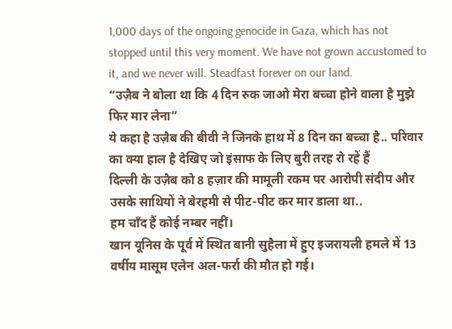1,000 days of the ongoing genocide in Gaza, which has not stopped until this very moment. We have not grown accustomed to it, and we never will. Steadfast forever on our land.
“उज़ैब ने बोला था कि 4 दिन रुक जाओ मेरा बच्चा होने वाला है मुझे फिर मार लेना”
ये कहा है उज़ैब की बीवी ने जिनके हाथ में 8 दिन का बच्चा है.. परिवार का क्या हाल है देखिए जो इंसाफ के लिए बुरी तरह रो रहें हैं
दिल्ली के उज़ैब को 8 हज़ार की मामूली रकम पर आरोपी संदीप और उसके साथियों ने बेरहमी से पीट-पीट कर मार डाला था..
हम चाँद हैं कोई नम्बर नहीं।
खान यूनिस के पूर्व में स्थित बानी सुहैला में हुए इजरायली हमले में 13 वर्षीय मासूम एलेन अल-फर्रा की मौत हो गई।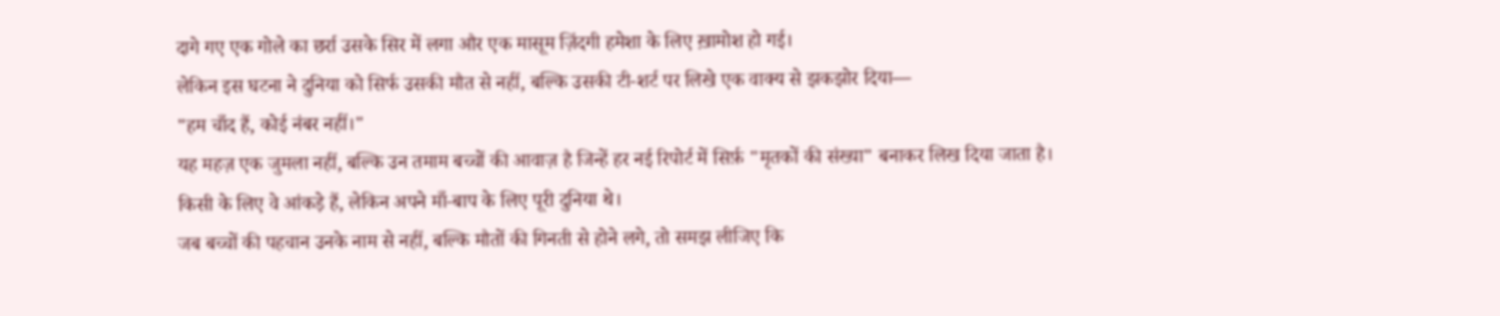दागे गए एक गोले का छर्रा उसके सिर में लगा और एक मासूम ज़िंदगी हमेशा के लिए ख़ामोश हो गई।
लेकिन इस घटना ने दुनिया को सिर्फ उसकी मौत से नहीं, बल्कि उसकी टी-शर्ट पर लिखे एक वाक्य से झकझोर दिया—
"हम चाँद हैं, कोई नंबर नहीं।"
यह महज़ एक जुमला नहीं, बल्कि उन तमाम बच्चों की आवाज़ है जिन्हें हर नई रिपोर्ट में सिर्फ़ "मृतकों की संख्या" बनाकर लिख दिया जाता है।
किसी के लिए वे आंकड़े हैं, लेकिन अपने माँ-बाप के लिए पूरी दुनिया थे।
जब बच्चों की पहचान उनके नाम से नहीं, बल्कि मौतों की गिनती से होने लगे, तो समझ लीजिए कि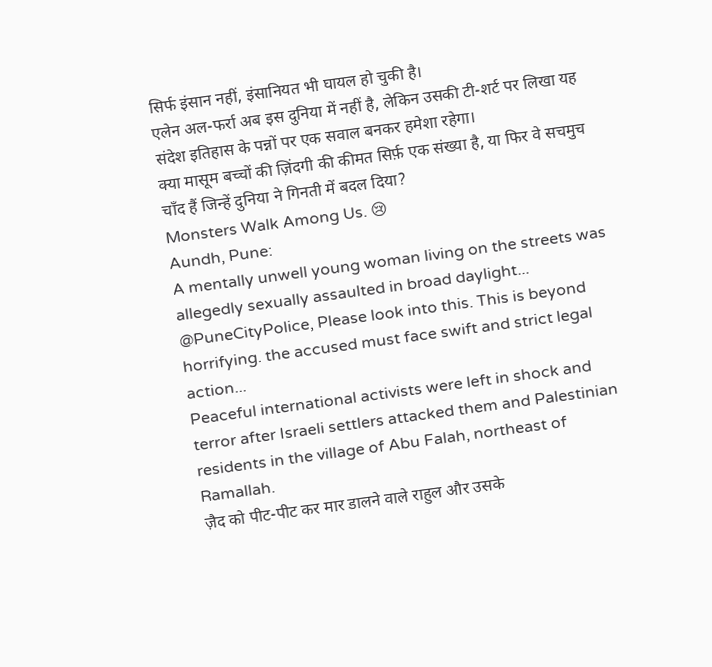सिर्फ इंसान नहीं, इंसानियत भी घायल हो चुकी है।
एलेन अल-फर्रा अब इस दुनिया में नहीं है, लेकिन उसकी टी-शर्ट पर लिखा यह संदेश इतिहास के पन्नों पर एक सवाल बनकर हमेशा रहेगा।
क्या मासूम बच्चों की ज़िंदगी की कीमत सिर्फ़ एक संख्या है, या फिर वे सचमुच चाँद हैं जिन्हें दुनिया ने गिनती में बदल दिया?
Monsters Walk Among Us. 😢
Aundh, Pune:
A mentally unwell young woman living on the streets was allegedly sexually assaulted in broad daylight...
@PuneCityPolice, Please look into this. This is beyond horrifying. the accused must face swift and strict legal action...
Peaceful international activists were left in shock and terror after Israeli settlers attacked them and Palestinian residents in the village of Abu Falah, northeast of Ramallah.
ज़ैद को पीट-पीट कर मार डालने वाले राहुल और उसके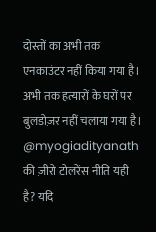दोस्तों का अभी तक एनकाउंटर नहीं किया गया है। अभी तक हत्यारों के घरों पर बुलडोज़र नहीं चलाया गया है। @myogiadityanath की ज़ीरो टोलरेंस नीति यही है? यदि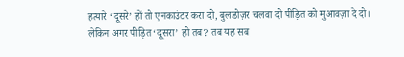हत्यारे ‘दूसरे’ हों तो एनकाउंटर करा दो, बुलडोज़र चलवा दो पीड़ित को मुआवज़ा दे दो। लेकिन अगर पीड़ित ‘दूसरा’ हो तब? तब यह सब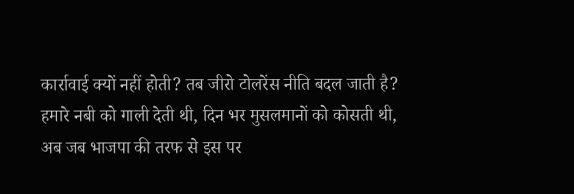कार्रावाई क्यों नहीं होती? तब जीरो टोलरेंस नीति बदल जाती है?
हमारे नबी को गाली देती थी, दिन भर मुसलमानों को कोसती थी, अब जब भाजपा की तरफ से इस पर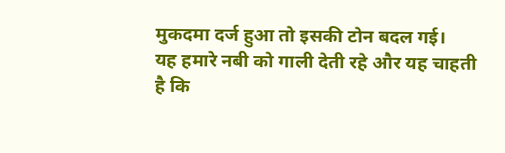मुकदमा दर्ज हुआ तो इसकी टोन बदल गई।
यह हमारे नबी को गाली देती रहे और यह चाहती है कि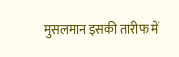मुसलमान इसकी तारीफ में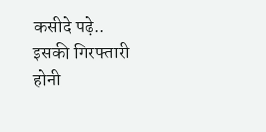कसीदे पढ़े..
इसकी गिरफ्तारी होनी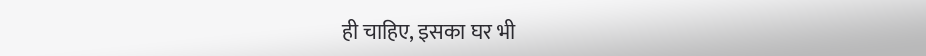ही चाहिए, इसका घर भी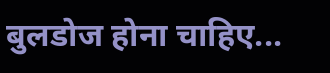बुलडोज होना चाहिए...